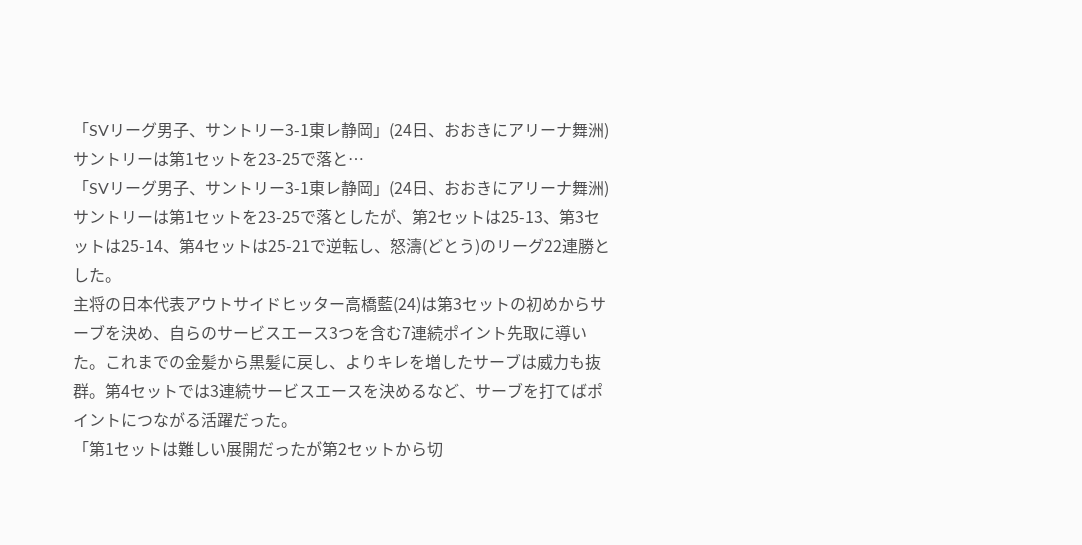「SVリーグ男子、サントリー3-1東レ静岡」(24日、おおきにアリーナ舞洲) サントリーは第1セットを23-25で落と…
「SVリーグ男子、サントリー3-1東レ静岡」(24日、おおきにアリーナ舞洲)
サントリーは第1セットを23-25で落としたが、第2セットは25-13、第3セットは25-14、第4セットは25-21で逆転し、怒濤(どとう)のリーグ22連勝とした。
主将の日本代表アウトサイドヒッター高橋藍(24)は第3セットの初めからサーブを決め、自らのサービスエース3つを含む7連続ポイント先取に導いた。これまでの金髪から黒髪に戻し、よりキレを増したサーブは威力も抜群。第4セットでは3連続サービスエースを決めるなど、サーブを打てばポイントにつながる活躍だった。
「第1セットは難しい展開だったが第2セットから切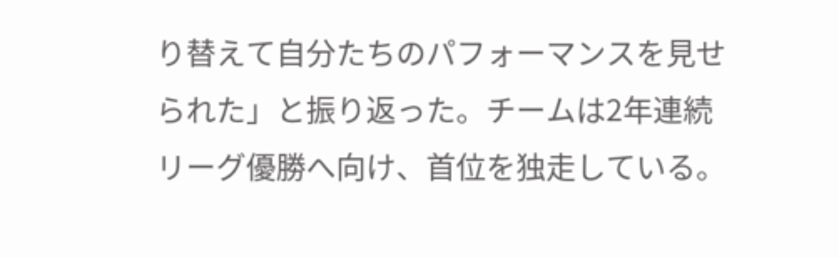り替えて自分たちのパフォーマンスを見せられた」と振り返った。チームは2年連続リーグ優勝へ向け、首位を独走している。